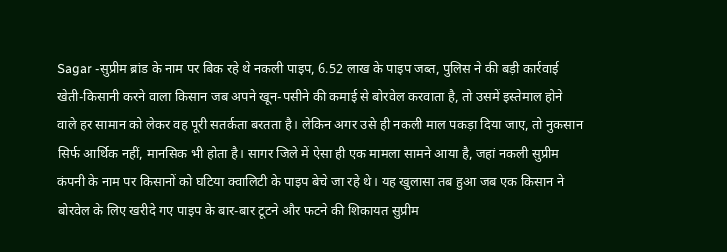Sagar -सुप्रीम ब्रांड के नाम पर बिक रहे थे नकली पाइप, 6.52 लाख के पाइप जब्त, पुलिस ने की बड़ी कार्रवाई
खेती-किसानी करने वाला किसान जब अपने खून-पसीने की कमाई से बोरवेल करवाता है, तो उसमें इस्तेमाल होने वाले हर सामान को लेकर वह पूरी सतर्कता बरतता है। लेकिन अगर उसे ही नकली माल पकड़ा दिया जाए, तो नुकसान सिर्फ आर्थिक नहीं, मानसिक भी होता है। सागर जिले में ऐसा ही एक मामला सामने आया है, जहां नकली सुप्रीम कंपनी के नाम पर किसानों को घटिया क्वालिटी के पाइप बेचे जा रहे थे। यह खुलासा तब हुआ जब एक किसान ने बोरवेल के लिए खरीदे गए पाइप के बार-बार टूटने और फटने की शिकायत सुप्रीम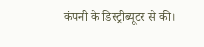कंपनी के डिस्ट्रीब्यूटर से की।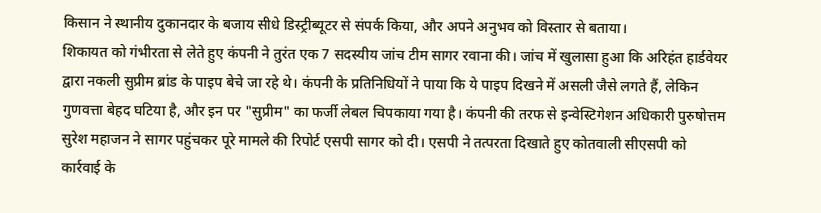किसान ने स्थानीय दुकानदार के बजाय सीधे डिस्ट्रीब्यूटर से संपर्क किया, और अपने अनुभव को विस्तार से बताया।
शिकायत को गंभीरता से लेते हुए कंपनी ने तुरंत एक 7 सदस्यीय जांच टीम सागर रवाना की। जांच में खुलासा हुआ कि अरिहंत हार्डवेयर द्वारा नकली सुप्रीम ब्रांड के पाइप बेचे जा रहे थे। कंपनी के प्रतिनिधियों ने पाया कि ये पाइप दिखने में असली जैसे लगते हैं, लेकिन गुणवत्ता बेहद घटिया है, और इन पर "सुप्रीम" का फर्जी लेबल चिपकाया गया है। कंपनी की तरफ से इन्वेस्टिगेशन अधिकारी पुरुषोत्तम सुरेश महाजन ने सागर पहुंचकर पूरे मामले की रिपोर्ट एसपी सागर को दी। एसपी ने तत्परता दिखाते हुए कोतवाली सीएसपी को कार्रवाई के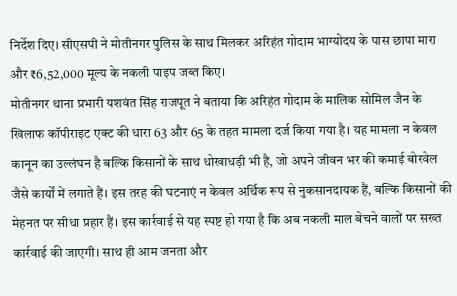निर्देश दिए। सीएसपी ने मोतीनगर पुलिस के साथ मिलकर अरिहंत गोदाम भाग्योदय के पास छापा मारा और ₹6,52,000 मूल्य के नकली पाइप जब्त किए।
मोतीनगर थाना प्रभारी यशवंत सिंह राजपूत ने बताया कि अरिहंत गोदाम के मालिक सोमिल जैन के खिलाफ कॉपीराइट एक्ट की धारा 63 और 65 के तहत मामला दर्ज किया गया है। यह मामला न केवल कानून का उल्लंघन है बल्कि किसानों के साथ धोखाधड़ी भी है, जो अपने जीवन भर की कमाई बोरवेल जैसे कार्यों में लगाते हैं। इस तरह की घटनाएं न केवल अर्थिक रूप से नुकसानदायक हैं, बल्कि किसानों की मेहनत पर सीधा प्रहार हैं। इस कार्रवाई से यह स्पष्ट हो गया है कि अब नकली माल बेचने वालों पर सख्त कार्रवाई की जाएगी। साथ ही आम जनता और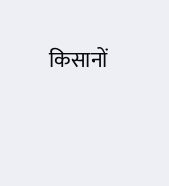किसानों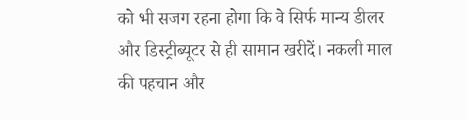को भी सजग रहना होगा कि वे सिर्फ मान्य डीलर और डिस्ट्रीब्यूटर से ही सामान खरीदें। नकली माल की पहचान और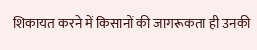शिकायत करने में किसानों की जागरूकता ही उनकी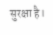सुरक्षा है।